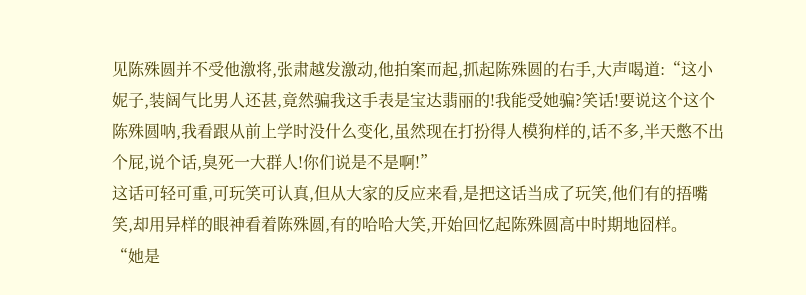见陈殊圆并不受他激将,张肃越发激动,他拍案而起,抓起陈殊圆的右手,大声喝道:“这小妮子,装阔气比男人还甚,竟然骗我这手表是宝达翡丽的!我能受她骗?笑话!要说这个这个陈殊圆呐,我看跟从前上学时没什么变化,虽然现在打扮得人模狗样的,话不多,半天憋不出个屁,说个话,臭死一大群人!你们说是不是啊!”
这话可轻可重,可玩笑可认真,但从大家的反应来看,是把这话当成了玩笑,他们有的捂嘴笑,却用异样的眼神看着陈殊圆,有的哈哈大笑,开始回忆起陈殊圆高中时期地囧样。
“她是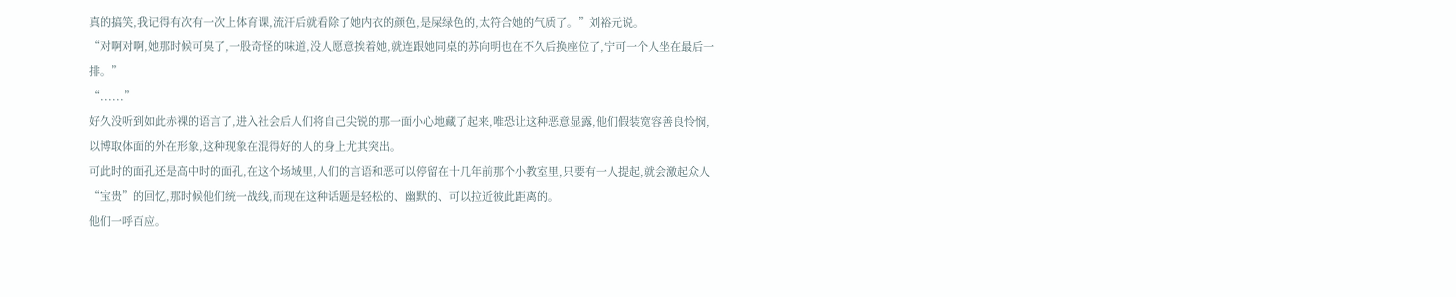真的搞笑,我记得有次有一次上体育课,流汗后就看除了她内衣的颜色,是屎绿色的,太符合她的气质了。”刘裕元说。
“对啊对啊,她那时候可臭了,一股奇怪的味道,没人愿意挨着她,就连跟她同桌的苏向明也在不久后换座位了,宁可一个人坐在最后一排。”
“......”
好久没听到如此赤裸的语言了,进入社会后人们将自己尖锐的那一面小心地藏了起来,唯恐让这种恶意显露,他们假装宽容善良怜悯,以博取体面的外在形象,这种现象在混得好的人的身上尤其突出。
可此时的面孔还是高中时的面孔,在这个场域里,人们的言语和恶可以停留在十几年前那个小教室里,只要有一人提起,就会激起众人“宝贵”的回忆,那时候他们统一战线,而现在这种话题是轻松的、幽默的、可以拉近彼此距离的。
他们一呼百应。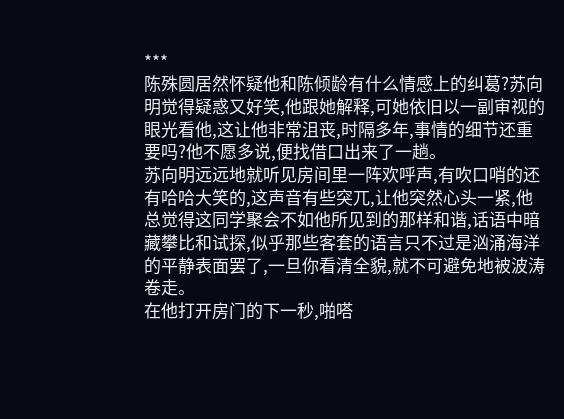***
陈殊圆居然怀疑他和陈倾龄有什么情感上的纠葛?苏向明觉得疑惑又好笑,他跟她解释,可她依旧以一副审视的眼光看他,这让他非常沮丧,时隔多年,事情的细节还重要吗?他不愿多说,便找借口出来了一趟。
苏向明远远地就听见房间里一阵欢呼声,有吹口哨的还有哈哈大笑的,这声音有些突兀,让他突然心头一紧,他总觉得这同学聚会不如他所见到的那样和谐,话语中暗藏攀比和试探,似乎那些客套的语言只不过是汹涌海洋的平静表面罢了,一旦你看清全貌,就不可避免地被波涛卷走。
在他打开房门的下一秒,啪嗒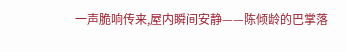一声脆响传来,屋内瞬间安静——陈倾龄的巴掌落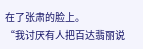在了张肃的脸上。
“我讨厌有人把百达翡丽说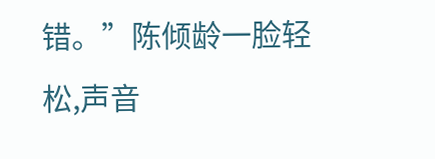错。”陈倾龄一脸轻松,声音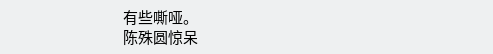有些嘶哑。
陈殊圆惊呆